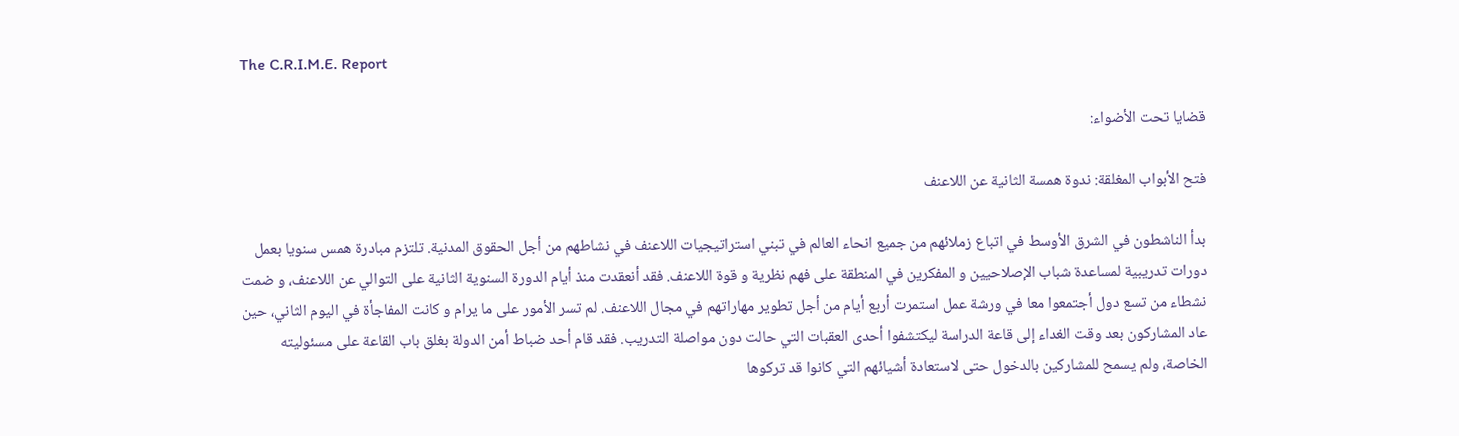The C.R.I.M.E. Report

قضايا تحت الأضواء:

فتح الأبواب المغلقة: ندوة همسة الثانية عن اللاعنف

بدأ الناشطون في الشرق الأوسط في اتباع زملائهم من جميع انحاء العالم في تبني استراتيجيات اللاعنف في نشاطهم من أجل الحقوق المدنية. تلتزم مبادرة همس سنويا بعمل دورات تدريبية لمساعدة شباب الإصلاحيين و المفكرين في المنطقة على فهم نظرية و قوة اللاعنف. فقد أنعقدت منذ أيام الدورة السنوية الثانية على التوالي عن اللاعنف، و ضمت نشطاء من تسع دول أجتمعوا معا في ورشة عمل استمرت أربع أيام من أجل تطوير مهاراتهم في مجال اللاعنف. لم تسر الأمور على ما يرام و كانت المفاجأة في اليوم الثاني، حين عاد المشاركون بعد وقت الغداء إلى قاعة الدراسة ليكتشفوا أحدى العقبات التي حالت دون مواصلة التدريب. فقد قام أحد ضباط أمن الدولة بغلق باب القاعة على مسئوليته الخاصة، ولم يسمح للمشاركين بالدخول حتى لاستعادة أشيائهم التي كانوا قد تركوها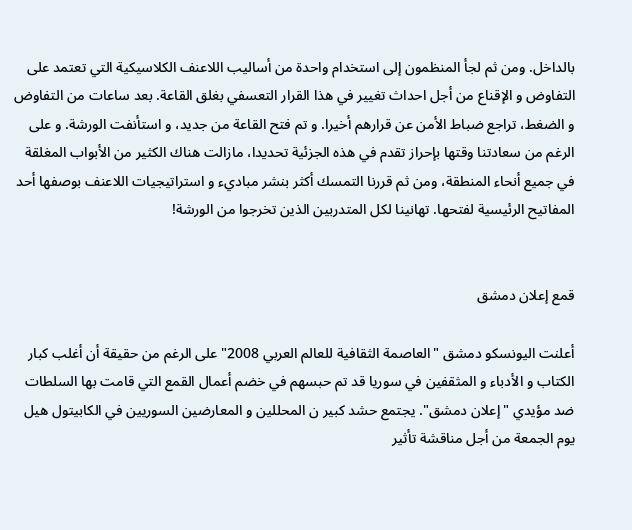بالداخل. ومن ثم لجأ المنظمون إلى استخدام واحدة من أساليب اللاعنف الكلاسيكية التي تعتمد على التفاوض و الإقناع من أجل احداث تغيير في هذا القرار التعسفي بغلق القاعة. بعد ساعات من التفاوض و الضغط، تراجع ضباط الأمن عن قرارهم أخيرا. و تم فتح القاعة من جديد، و استأنفت الورشة. و على الرغم من سعادتنا وقتها بإحراز تقدم في هذه الجزئية تحديدا، مازالت هناك الكثير من الأبواب المغلقة في جميع أنحاء المنطقة، ومن ثم قررنا التمسك أكثر بنشر مباديء و استراتيجيات اللاعنف بوصفها أحد المفاتيح الرئيسية لفتحها. تهانينا لكل المتدربين الذين تخرجوا من الورشة!


قمع إعلان دمشق

أعلنت اليونسكو دمشق "العاصمة الثقافية للعالم العربي 2008" على الرغم من حقيقة أن أغلب كبار الكتاب و الأدباء و المثقفين في سوريا قد تم حبسهم في خضم أعمال القمع التي قامت بها السلطات ضد مؤيدي "إعلان دمشق". يجتمع حشد كبير ن المحللين و المعارضين السوريين في الكابيتول هيل يوم الجمعة من أجل مناقشة تأثير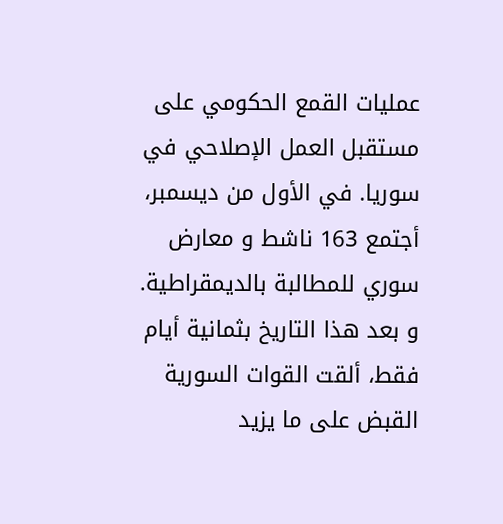عمليات القمع الحكومي على مستقبل العمل الإصلاحي في سوريا. في الأول من ديسمبر، أجتمع 163 ناشط و معارض سوري للمطالبة بالديمقراطية. و بعد هذا التاريخ بثمانية أيام فقط، ألقت القوات السورية القبض على ما يزيد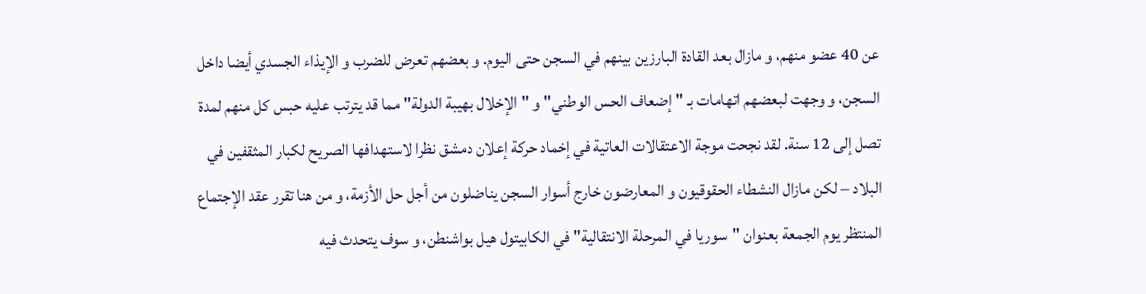عن 40 عضو منهم، و مازال بعد القادة البارزين بينهم في السجن حتى اليوم. و بعضهم تعرض للضرب و الإيذاء الجسدي أيضا داخل السجن، و وجهت لبعضهم اتهامات بـ "إضعاف الحس الوطني" و "الإخلال بهيبة الدولة" مما قد يترتب عليه حبس كل منهم لمدة تصل إلى 12 سنة. لقد نجحت موجة الاعتقالات العاتية في إخماد حركة إعلان دمشق نظرا لاستهدافها الصريح لكبار المثقفين في البلاد – لكن مازال النشطاء الحقوقيون و المعارضون خارج أسوار السجن يناضلون من أجل حل الأزمة، و من هنا تقرر عقد الإجتماع المنتظر يوم الجمعة بعنوان "سوريا في المرحلة الانتقالية" في الكابيتول هيل بواشنطن، و سوف يتحدث فيه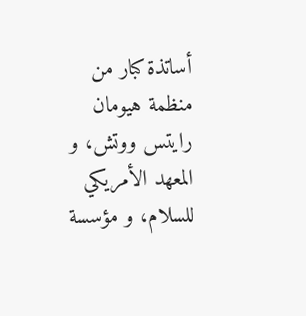أساتذة كبار من منظمة هيومان رايتس ووتش، و المعهد الأمريكي للسلام، و مؤسسة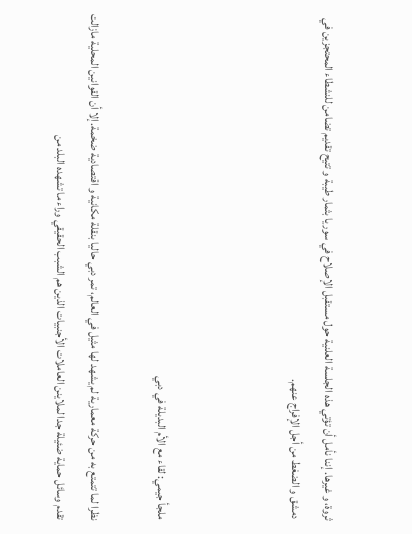ثروة، و غيرها. إننا نأمل أن تؤتي هذه الجلسة العلنية حول مستقبل الإصلاح في سوريا بثمار طيبة و تتيح تقديم تضامن للنشطاء المحتجزين في دمشق و الضغط من أجل الإفراج عنهم.



ملجأ جيمي: لقاء مع الأم البديلة في دبي

نظرا لما تتمتع به من حركة معمارية لم يشهد لها مثيل في العالم، تمر دبي حاليا بنقلة مكانية و اقتصادية ضخمة. إلا أن القوانين المحلية مازالت تقدم وسائل حماية ضئيلة جدا لملاينن العاملات الأجنبيات الذين هم الشبب الحقيقي وراء ما تشهده البلد من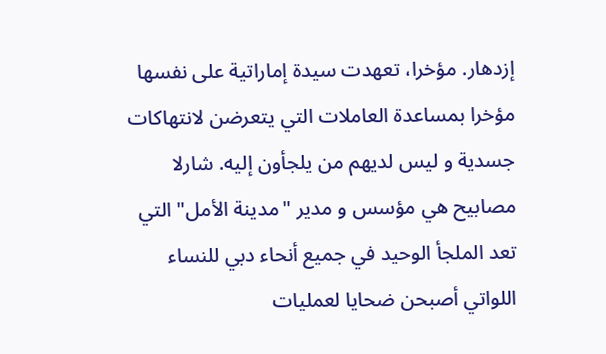إزدهار. مؤخرا، تعهدت سيدة إماراتية على نفسها مؤخرا بمساعدة العاملات التي يتعرضن لانتهاكات جسدية و ليس لديهم من يلجأون إليه. شارلا مصابيح هي مؤسس و مدير "مدينة الأمل" التي تعد الملجأ الوحيد في جميع أنحاء دبي للنساء اللواتي أصبحن ضحايا لعمليات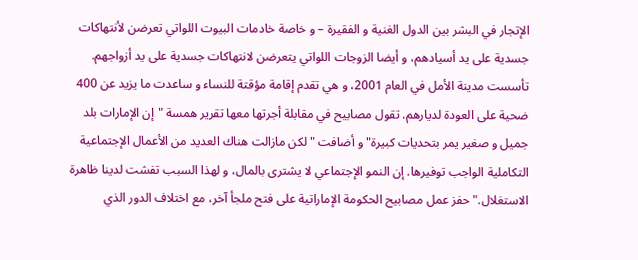الإتجار في البشر بين الدول الغنية و الفقيرة – و خاصة خادمات البيوت اللواتي تعرضن لأنتهاكات جسدية على يد أسيادهم، و أيضا الزوجات اللواتي يتعرضن لانتهاكات جسدية على يد أزواجهم. تأسست مدينة الأمل في العام 2001، و هي تقدم إقامة مؤقتة للنساء و ساعدت ما يزيد عن 400 ضحية على العودة لديارهم. تقول مصابيح في مقابلة أجرتها معها تقرير همسة "إن الإمارات بلد جميل و صغير يمر بتحديات كبيرة" و أضافت "لكن مازالت هناك العديد من الأعمال الإجتماعية التكاملية الواجب توفيرها. إن النمو الإجتماعي لا يشترى بالمال، و لهذا السبب تفشت لدينا ظاهرة الاستغلال." حفز عمل مصابيح الحكومة الإماراتية على فتح ملجأ آخر، مع اختلاف الدور الذي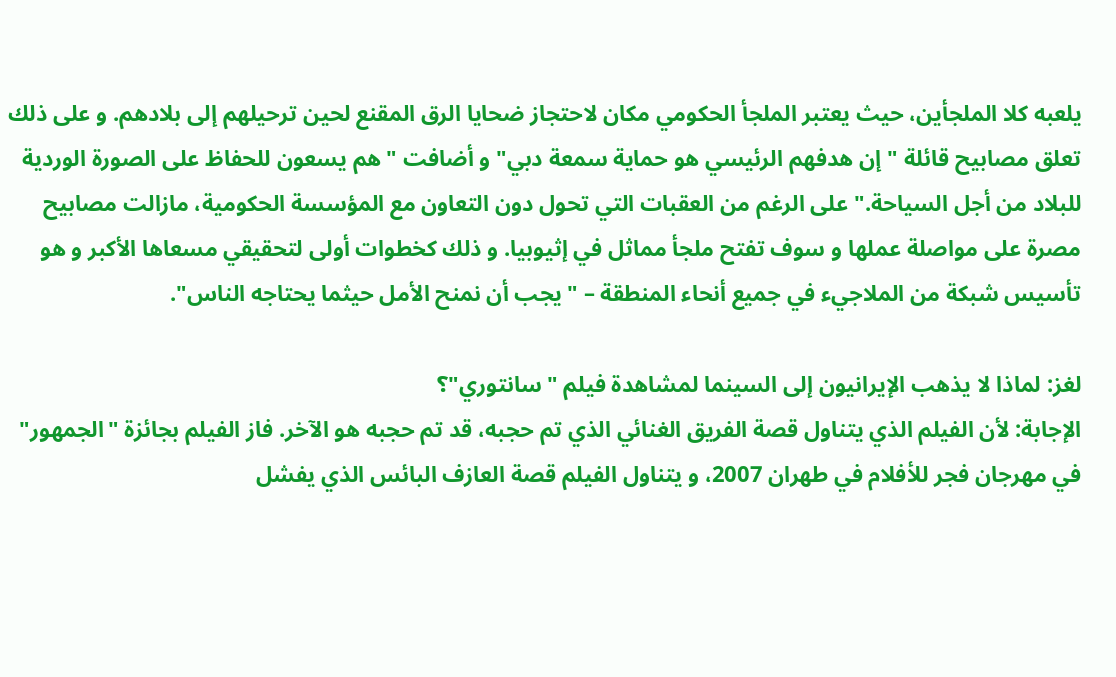يلعبه كلا الملجأين، حيث يعتبر الملجأ الحكومي مكان لاحتجاز ضحايا الرق المقنع لحين ترحيلهم إلى بلادهم. و على ذلك تعلق مصابيح قائلة "إن هدفهم الرئيسي هو حماية سمعة دبي" و أضافت "هم يسعون للحفاظ على الصورة الوردية للبلاد من أجل السياحة." على الرغم من العقبات التي تحول دون التعاون مع المؤسسة الحكومية، مازالت مصابيح مصرة على مواصلة عملها و سوف تفتح ملجأ مماثل في إثيوبيا. و ذلك كخطوات أولى لتحقيقي مسعاها الأكبر و هو تأسيس شبكة من الملاجيء في جميع أنحاء المنطقة – "يجب أن نمنح الأمل حيثما يحتاجه الناس".

لغز: لماذا لا يذهب الإيرانيون إلى السينما لمشاهدة فيلم "سانتوري"؟
الإجابة: لأن الفيلم الذي يتناول قصة الفريق الغنائي الذي تم حجبه، قد تم حجبه هو الآخر. فاز الفيلم بجائزة "الجمهور" في مهرجان فجر للأفلام في طهران 2007، و يتناول الفيلم قصة العازف البائس الذي يفشل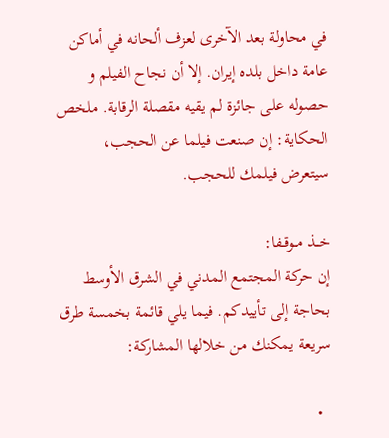في محاولة بعد الآخرى لعزف ألحانه في أماكن عامة داخل بلده إيران. إلا أن نجاح الفيلم و حصوله على جائزة لم يقيه مقصلة الرقابة. ملخص الحكاية: إن صنعت فيلما عن الحجب، سيتعرض فيلمك للحجب.

خــذ مــوقـفا:
إن حركة المجتمع المدني في الشرق الأوسط بحاجة إلى تأييدكم. فيما يلي قائمة بخمسة طرق سريعة يمكنك من خلالها المشاركة:

  •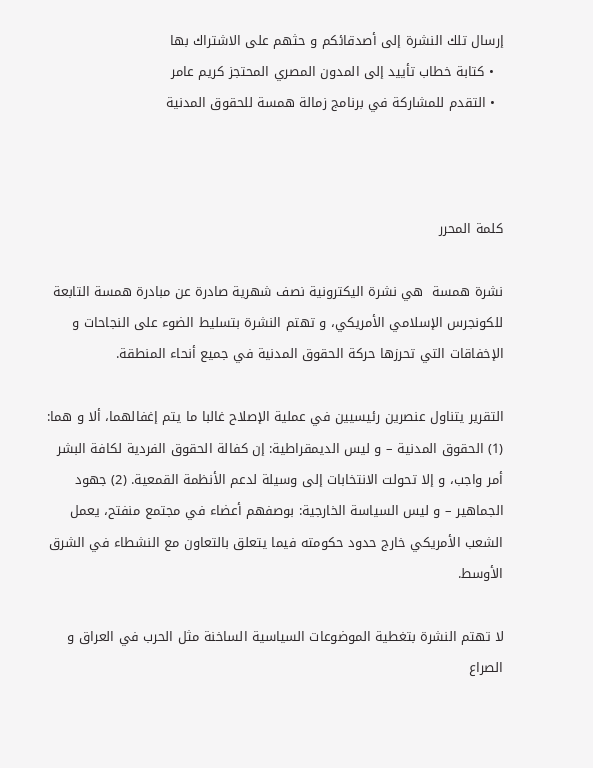إرسال تلك النشرة إلى أصدقائكم و حثهم على الاشتراك بها
  • كتابة خطاب تأييد إلى المدون المصري المحتجز كريم عامر
  • التقدم للمشاركة في برنامج زمالة همسة للحقوق المدنية



كلمة المحرر

نشرة همسة  هي نشرة اليكترونية نصف شهرية صادرة عن مبادرة همسة التابعة للكونجرس الإسلامي الأمريكي، و تهتم النشرة بتسليط الضوء على النجاحات و الإخفاقات التي تحرزها حركة الحقوق المدنية في جميع أنحاء المنطقة.

التقرير يتناول عنصرين رئيسيين في عملية الإصلاح غالبا ما يتم إغفالهما، ألا و هما: (1) الحقوق المدنية – و ليس الديمقراطية: إن كفالة الحقوق الفردية لكافة البشر أمر واجب، و إلا تحولت الانتخابات إلى وسيلة لدعم الأنظمة القمعية. (2) جهود الجماهير – و ليس السياسة الخارجية: بوصفهم أعضاء في مجتمع منفتح، يعمل الشعب الأمريكي خارج حدود حكومته فيما يتعلق بالتعاون مع النشطاء في الشرق الأوسط.

لا تهتم النشرة بتغطية الموضوعات السياسية الساخنة مثل الحرب في العراق و الصراع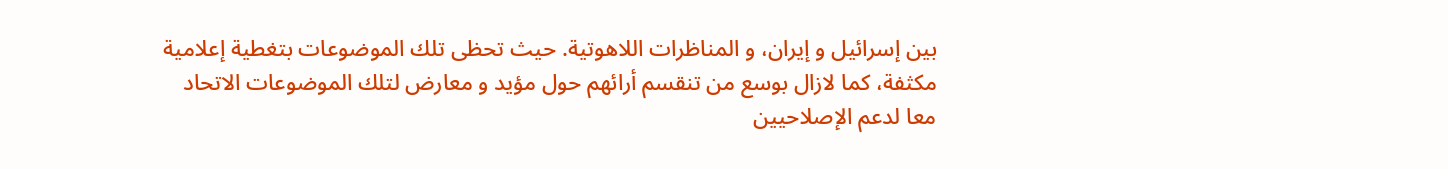بين إسرائيل و إيران، و المناظرات اللاهوتية. حيث تحظى تلك الموضوعات بتغطية إعلامية مكثفة، كما لازال بوسع من تنقسم أرائهم حول مؤيد و معارض لتلك الموضوعات الاتحاد معا لدعم الإصلاحيين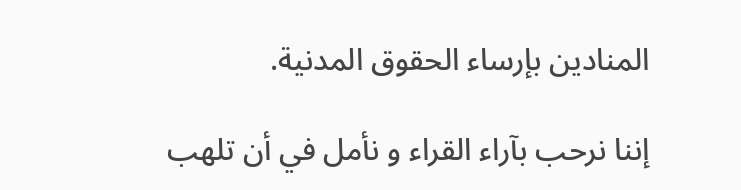المنادين بإرساء الحقوق المدنية.

إننا نرحب بآراء القراء و نأمل في أن تلهب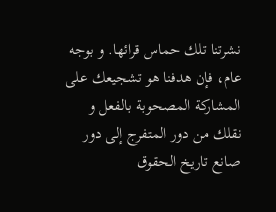نشرتنا تلك حماس قرائها. و بوجه عام، فإن هدفنا هو تشجيعك على المشاركة المصحوبة بالفعل و نقلك من دور المتفرج إلى دور صانع تاريخ الحقوق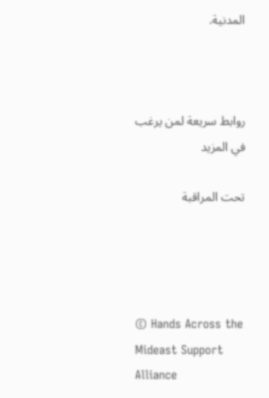المدنية.



روابط سريعة لمن يرغب في المزيد

تحت المراقبة




© Hands Across the Mideast Support Alliance